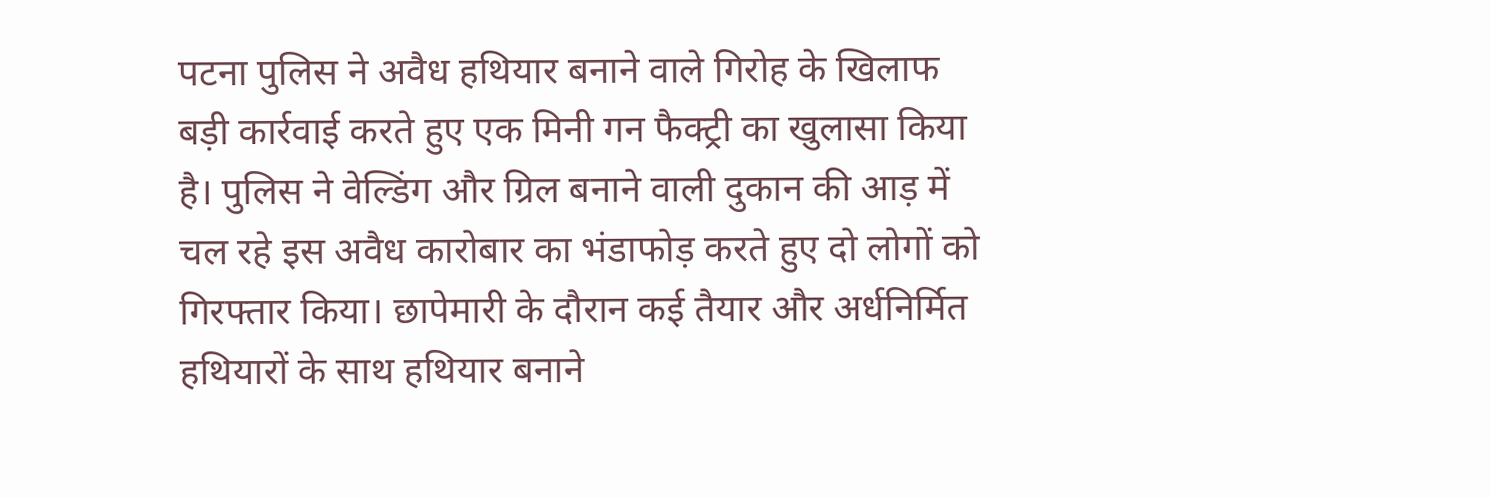पटना पुलिस ने अवैध हथियार बनाने वाले गिरोह के खिलाफ बड़ी कार्रवाई करते हुए एक मिनी गन फैक्ट्री का खुलासा किया है। पुलिस ने वेल्डिंग और ग्रिल बनाने वाली दुकान की आड़ में चल रहे इस अवैध कारोबार का भंडाफोड़ करते हुए दो लोगों को गिरफ्तार किया। छापेमारी के दौरान कई तैयार और अर्धनिर्मित हथियारों के साथ हथियार बनाने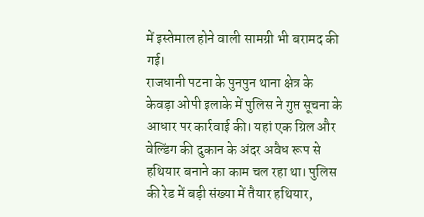में इस्तेमाल होने वाली सामग्री भी बरामद की गई।
राजधानी पटना के पुनपुन थाना क्षेत्र के केवड़ा ओपी इलाके में पुलिस ने गुप्त सूचना के आधार पर कार्रवाई की। यहां एक ग्रिल और वेल्डिंग की दुकान के अंदर अवैध रूप से हथियार बनाने का काम चल रहा था। पुलिस की रेड में बड़ी संख्या में तैयार हथियार,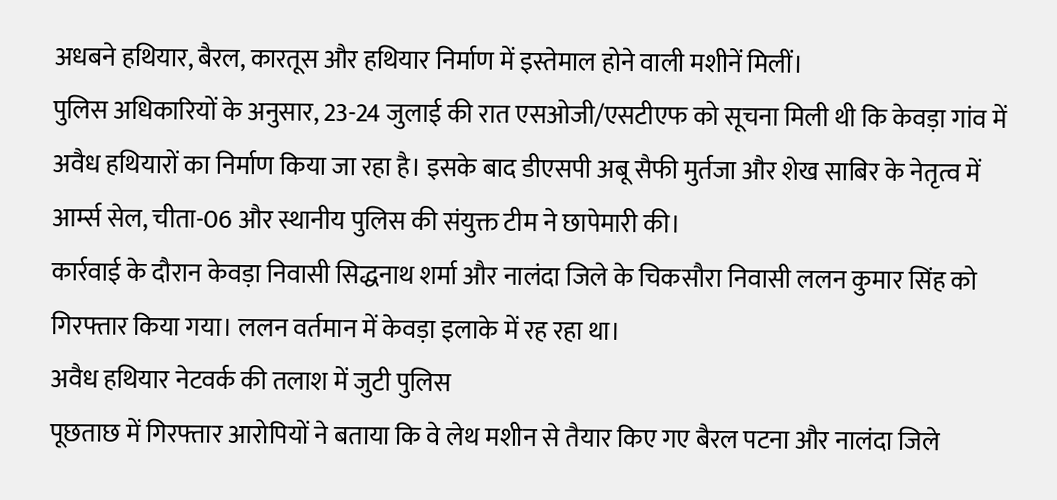अधबने हथियार, बैरल, कारतूस और हथियार निर्माण में इस्तेमाल होने वाली मशीनें मिलीं।
पुलिस अधिकारियों के अनुसार, 23-24 जुलाई की रात एसओजी/एसटीएफ को सूचना मिली थी कि केवड़ा गांव में अवैध हथियारों का निर्माण किया जा रहा है। इसके बाद डीएसपी अबू सैफी मुर्तजा और शेख साबिर के नेतृत्व में आर्म्स सेल, चीता-06 और स्थानीय पुलिस की संयुक्त टीम ने छापेमारी की।
कार्रवाई के दौरान केवड़ा निवासी सिद्धनाथ शर्मा और नालंदा जिले के चिकसौरा निवासी ललन कुमार सिंह को गिरफ्तार किया गया। ललन वर्तमान में केवड़ा इलाके में रह रहा था।
अवैध हथियार नेटवर्क की तलाश में जुटी पुलिस
पूछताछ में गिरफ्तार आरोपियों ने बताया कि वे लेथ मशीन से तैयार किए गए बैरल पटना और नालंदा जिले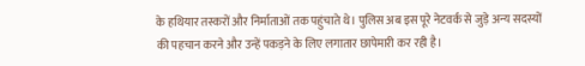के हथियार तस्करों और निर्माताओं तक पहुंचाते थे। पुलिस अब इस पूरे नेटवर्क से जुड़े अन्य सदस्यों की पहचान करने और उन्हें पकड़ने के लिए लगातार छापेमारी कर रही है।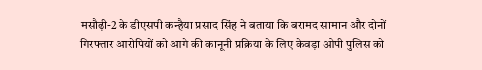मसौढ़ी-2 के डीएसपी कन्हैया प्रसाद सिंह ने बताया कि बरामद सामान और दोनों गिरफ्तार आरोपियों को आगे की कानूनी प्रक्रिया के लिए केवड़ा ओपी पुलिस को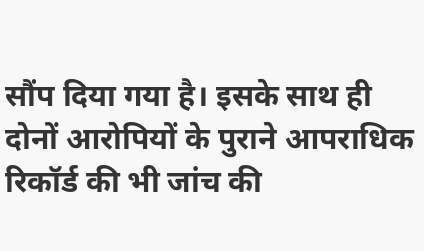सौंप दिया गया है। इसके साथ ही दोनों आरोपियों के पुराने आपराधिक रिकॉर्ड की भी जांच की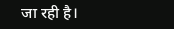जा रही है।